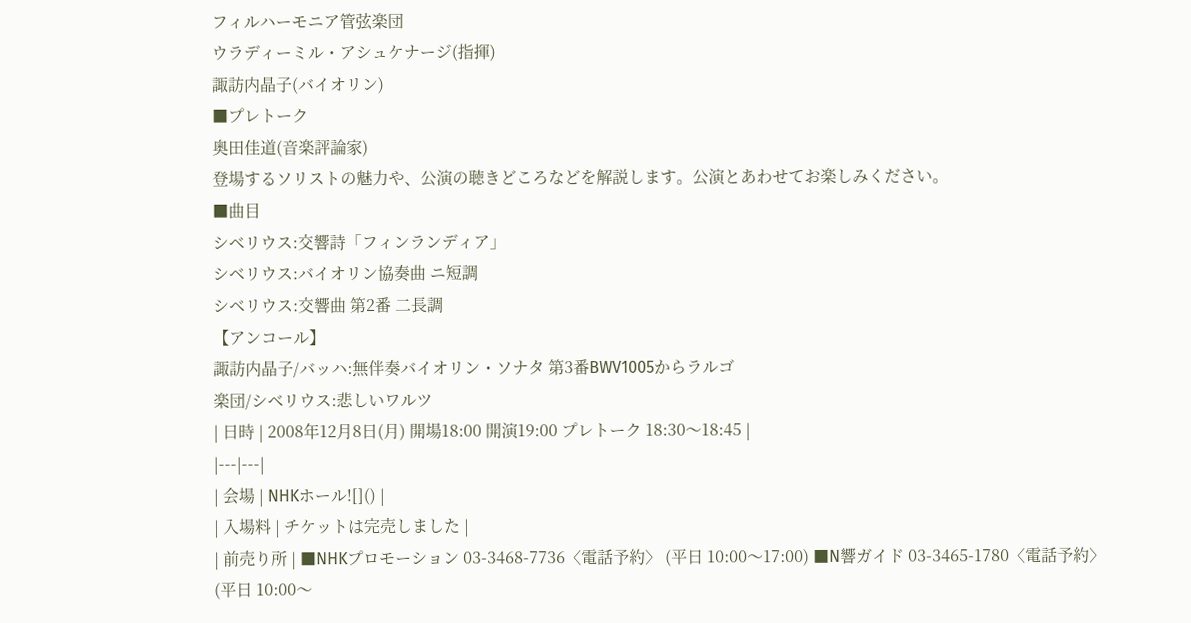フィルハーモニア管弦楽団
ウラディーミル・アシュケナージ(指揮)
諏訪内晶子(バイオリン)
■プレトーク
奥田佳道(音楽評論家)
登場するソリストの魅力や、公演の聴きどころなどを解説します。公演とあわせてお楽しみください。
■曲目
シベリウス:交響詩「フィンランディア」
シベリウス:バイオリン協奏曲 ニ短調
シベリウス:交響曲 第2番 二長調
【アンコール】
諏訪内晶子/バッハ:無伴奏バイオリン・ソナタ 第3番BWV1005からラルゴ
楽団/シベリウス:悲しいワルツ
| 日時 | 2008年12月8日(月) 開場18:00 開演19:00 プレトーク 18:30〜18:45 |
|---|---|
| 会場 | NHKホール![]() |
| 入場料 | チケットは完売しました |
| 前売り所 | ■NHKプロモーション 03-3468-7736〈電話予約〉 (平日 10:00〜17:00) ■N響ガイド 03-3465-1780〈電話予約〉 (平日 10:00〜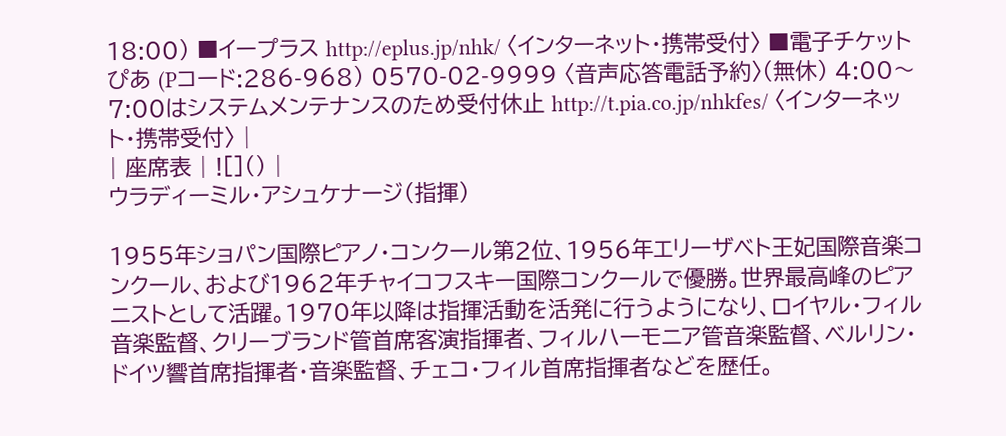18:00) ■イープラス http://eplus.jp/nhk/ 〈インターネット・携帯受付〉 ■電子チケットぴあ (Pコード:286-968) 0570-02-9999 〈音声応答電話予約〉(無休) 4:00〜7:00はシステムメンテナンスのため受付休止 http://t.pia.co.jp/nhkfes/ 〈インターネット・携帯受付〉 |
| 座席表 | ![]() |
ウラディーミル・アシュケナージ(指揮)

1955年ショパン国際ピアノ・コンクール第2位、1956年エリーザベト王妃国際音楽コンクール、および1962年チャイコフスキー国際コンクールで優勝。世界最高峰のピアニストとして活躍。1970年以降は指揮活動を活発に行うようになり、ロイヤル・フィル音楽監督、クリーブランド管首席客演指揮者、フィルハーモニア管音楽監督、ベルリン・ドイツ響首席指揮者・音楽監督、チェコ・フィル首席指揮者などを歴任。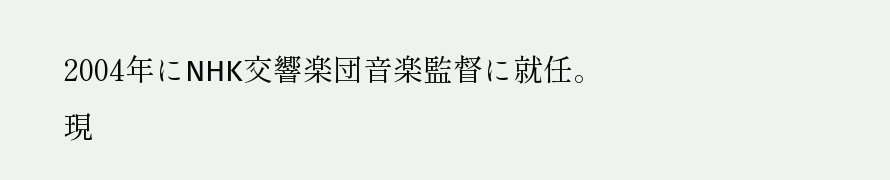2004年にNHK交響楽団音楽監督に就任。現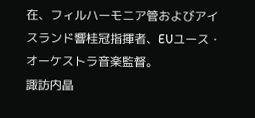在、フィルハーモニア管およびアイスランド響桂冠指揮者、EUユース・オーケストラ音楽監督。
諏訪内晶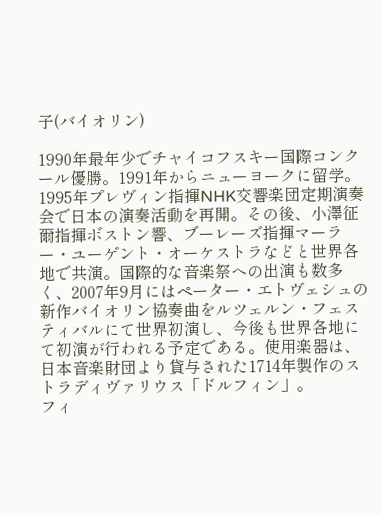子(バイオリン)

1990年最年少でチャイコフスキー国際コンクール優勝。1991年からニューヨークに留学。1995年プレヴィン指揮NHK交響楽団定期演奏会で日本の演奏活動を再開。その後、小澤征爾指揮ボストン響、ブーレーズ指揮マーラー・ユーゲント・オーケストラなどと世界各地で共演。国際的な音楽祭への出演も数多く、2007年9月にはペーター・エトヴェシュの新作バイオリン協奏曲をルツェルン・フェスティバルにて世界初演し、今後も世界各地にて初演が行われる予定である。使用楽器は、日本音楽財団より貸与された1714年製作のストラディヴァリウス「ドルフィン」。
フィ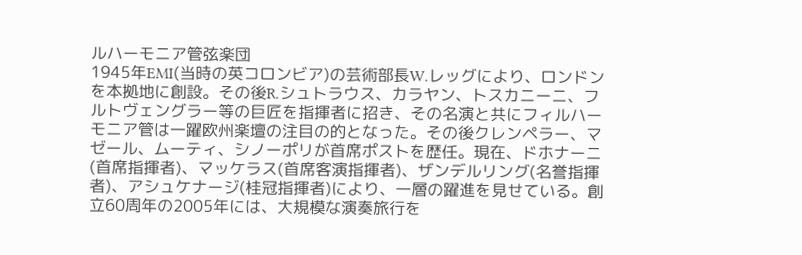ルハーモニア管弦楽団
1945年EMI(当時の英コロンビア)の芸術部長W.レッグにより、ロンドンを本拠地に創設。その後R.シュトラウス、カラヤン、トスカニーニ、フルトヴェングラー等の巨匠を指揮者に招き、その名演と共にフィルハーモニア管は一躍欧州楽壇の注目の的となった。その後クレンペラー、マゼール、ムーティ、シノーポリが首席ポストを歴任。現在、ドホナーニ(首席指揮者)、マッケラス(首席客演指揮者)、ザンデルリング(名誉指揮者)、アシュケナージ(桂冠指揮者)により、一層の躍進を見せている。創立60周年の2005年には、大規模な演奏旅行を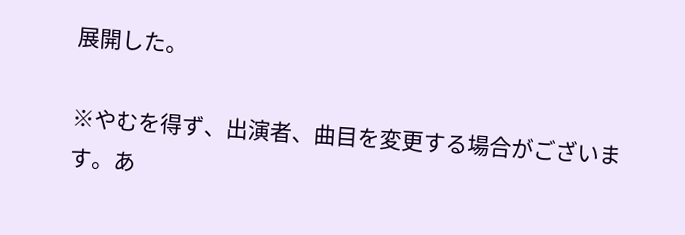展開した。

※やむを得ず、出演者、曲目を変更する場合がございます。あ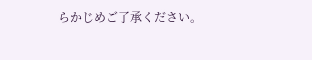らかじめご了承ください。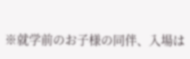※就学前のお子様の同伴、入場は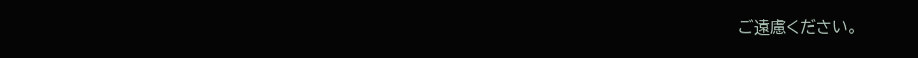ご遠慮ください。